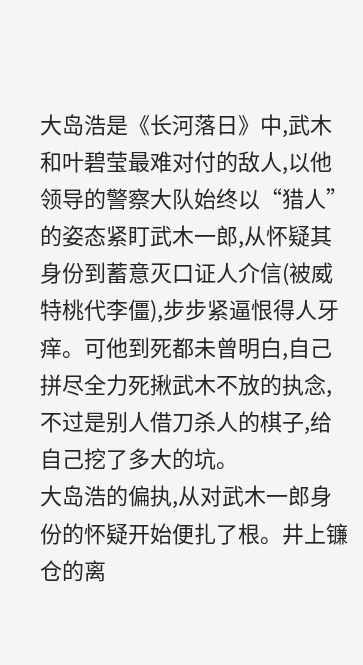大岛浩是《长河落日》中,武木和叶碧莹最难对付的敌人,以他领导的警察大队始终以“猎人”的姿态紧盯武木一郎,从怀疑其身份到蓄意灭口证人介信(被威特桃代李僵),步步紧逼恨得人牙痒。可他到死都未曾明白,自己拼尽全力死揪武木不放的执念,不过是别人借刀杀人的棋子,给自己挖了多大的坑。
大岛浩的偏执,从对武木一郎身份的怀疑开始便扎了根。井上镰仓的离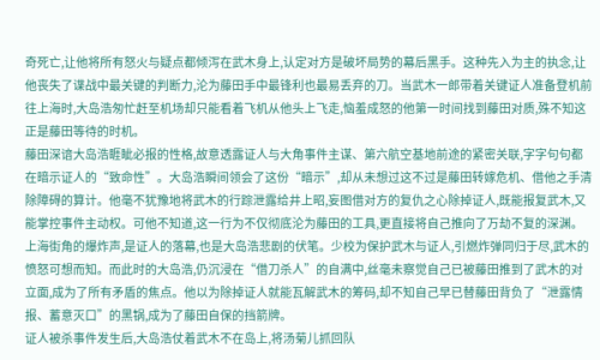奇死亡,让他将所有怒火与疑点都倾泻在武木身上,认定对方是破坏局势的幕后黑手。这种先入为主的执念,让他丧失了谍战中最关键的判断力,沦为藤田手中最锋利也最易丢弃的刀。当武木一郎带着关键证人准备登机前往上海时,大岛浩匆忙赶至机场却只能看着飞机从他头上飞走,恼羞成怒的他第一时间找到藤田对质,殊不知这正是藤田等待的时机。
藤田深谙大岛浩睚眦必报的性格,故意透露证人与大角事件主谋、第六航空基地前途的紧密关联,字字句句都在暗示证人的“致命性”。大岛浩瞬间领会了这份“暗示”,却从未想过这不过是藤田转嫁危机、借他之手清除障碍的算计。他毫不犹豫地将武木的行踪泄露给井上昭,妄图借对方的复仇之心除掉证人,既能报复武木,又能掌控事件主动权。可他不知道,这一行为不仅彻底沦为藤田的工具,更直接将自己推向了万劫不复的深渊。
上海街角的爆炸声,是证人的落幕,也是大岛浩悲剧的伏笔。少校为保护武木与证人,引燃炸弹同归于尽,武木的愤怒可想而知。而此时的大岛浩,仍沉浸在“借刀杀人”的自满中,丝毫未察觉自己已被藤田推到了武木的对立面,成为了所有矛盾的焦点。他以为除掉证人就能瓦解武木的筹码,却不知自己早已替藤田背负了“泄露情报、蓄意灭口”的黑锅,成为了藤田自保的挡箭牌。
证人被杀事件发生后,大岛浩仗着武木不在岛上,将汤菊儿抓回队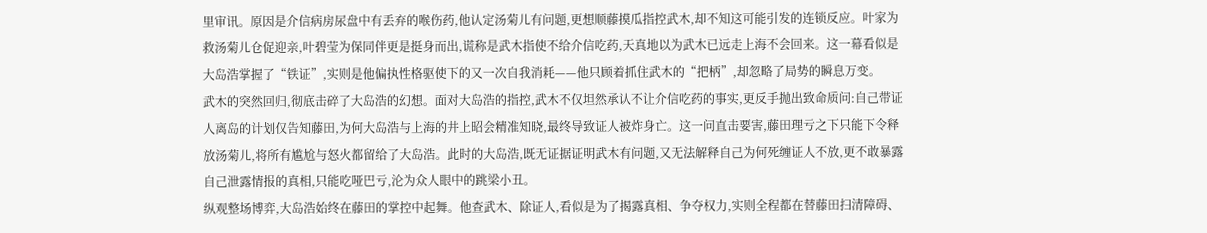里审讯。原因是介信病房尿盘中有丢弃的喉伤药,他认定汤菊儿有问题,更想顺藤摸瓜指控武木,却不知这可能引发的连锁反应。叶家为救汤菊儿仓促迎亲,叶碧莹为保同伴更是挺身而出,谎称是武木指使不给介信吃药,天真地以为武木已远走上海不会回来。这一幕看似是大岛浩掌握了“铁证”,实则是他偏执性格驱使下的又一次自我消耗——他只顾着抓住武木的“把柄”,却忽略了局势的瞬息万变。
武木的突然回归,彻底击碎了大岛浩的幻想。面对大岛浩的指控,武木不仅坦然承认不让介信吃药的事实,更反手抛出致命质问:自己带证人离岛的计划仅告知藤田,为何大岛浩与上海的井上昭会精准知晓,最终导致证人被炸身亡。这一问直击要害,藤田理亏之下只能下令释放汤菊儿,将所有尴尬与怒火都留给了大岛浩。此时的大岛浩,既无证据证明武木有问题,又无法解释自己为何死缠证人不放,更不敢暴露自己泄露情报的真相,只能吃哑巴亏,沦为众人眼中的跳梁小丑。
纵观整场博弈,大岛浩始终在藤田的掌控中起舞。他查武木、除证人,看似是为了揭露真相、争夺权力,实则全程都在替藤田扫清障碍、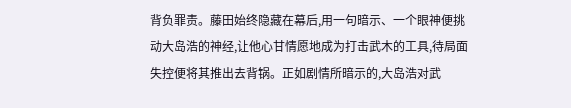背负罪责。藤田始终隐藏在幕后,用一句暗示、一个眼神便挑动大岛浩的神经,让他心甘情愿地成为打击武木的工具,待局面失控便将其推出去背锅。正如剧情所暗示的,大岛浩对武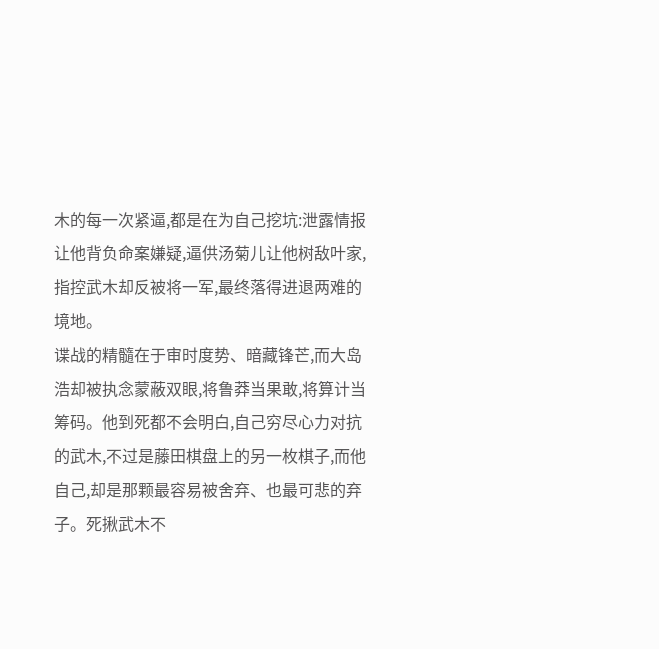木的每一次紧逼,都是在为自己挖坑:泄露情报让他背负命案嫌疑,逼供汤菊儿让他树敌叶家,指控武木却反被将一军,最终落得进退两难的境地。
谍战的精髓在于审时度势、暗藏锋芒,而大岛浩却被执念蒙蔽双眼,将鲁莽当果敢,将算计当筹码。他到死都不会明白,自己穷尽心力对抗的武木,不过是藤田棋盘上的另一枚棋子,而他自己,却是那颗最容易被舍弃、也最可悲的弃子。死揪武木不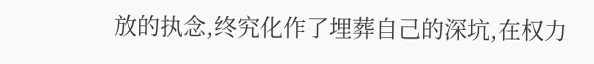放的执念,终究化作了埋葬自己的深坑,在权力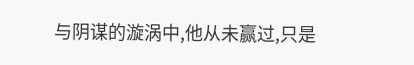与阴谋的漩涡中,他从未赢过,只是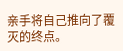亲手将自己推向了覆灭的终点。